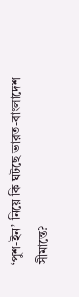‘পুশ-ইন’ নিয়ে কি ঘটছে ভারত-বাংলাদেশ সীমান্তে?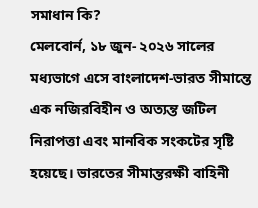সমাধান কি?
মেলবোর্ন, ১৮ জুন- ২০২৬ সালের মধ্যভাগে এসে বাংলাদেশ-ভারত সীমান্তে এক নজিরবিহীন ও অত্যন্ত জটিল নিরাপত্তা এবং মানবিক সংকটের সৃষ্টি হয়েছে। ভারতের সীমান্তরক্ষী বাহিনী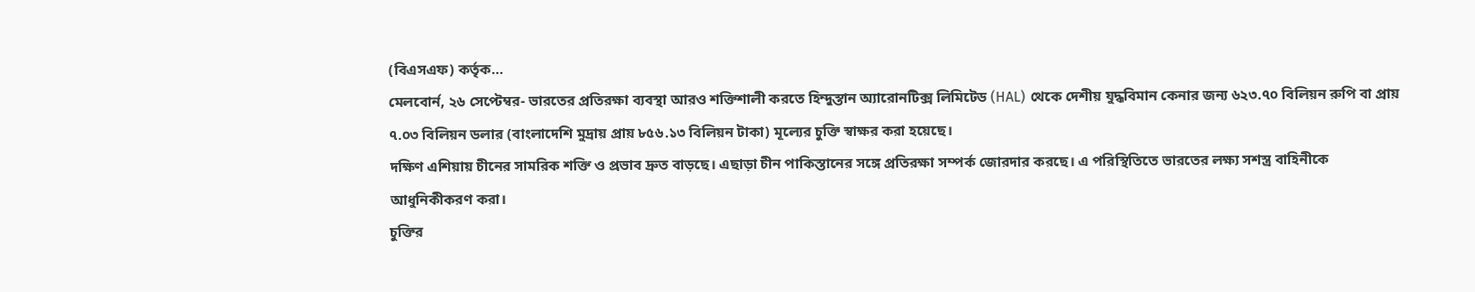(বিএসএফ) কর্তৃক…
মেলবোর্ন, ২৬ সেপ্টেম্বর- ভারতের প্রতিরক্ষা ব্যবস্থা আরও শক্তিশালী করতে হিন্দুস্তান অ্যারোনটিক্স লিমিটেড (HAL) থেকে দেশীয় যুদ্ধবিমান কেনার জন্য ৬২৩.৭০ বিলিয়ন রুপি বা প্রায় ৭.০৩ বিলিয়ন ডলার (বাংলাদেশি মুদ্রায় প্রায় ৮৫৬.১৩ বিলিয়ন টাকা) মূল্যের চুক্তি স্বাক্ষর করা হয়েছে।
দক্ষিণ এশিয়ায় চীনের সামরিক শক্তি ও প্রভাব দ্রুত বাড়ছে। এছাড়া চীন পাকিস্তানের সঙ্গে প্রতিরক্ষা সম্পর্ক জোরদার করছে। এ পরিস্থিতিতে ভারতের লক্ষ্য সশস্ত্র বাহিনীকে আধুনিকীকরণ করা।
চুক্তির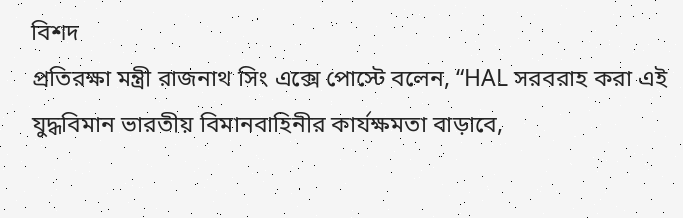বিশদ
প্রতিরক্ষা মন্ত্রী রাজনাথ সিং এক্সে পোস্টে বলেন, “HAL সরবরাহ করা এই যুদ্ধবিমান ভারতীয় বিমানবাহিনীর কার্যক্ষমতা বাড়াবে,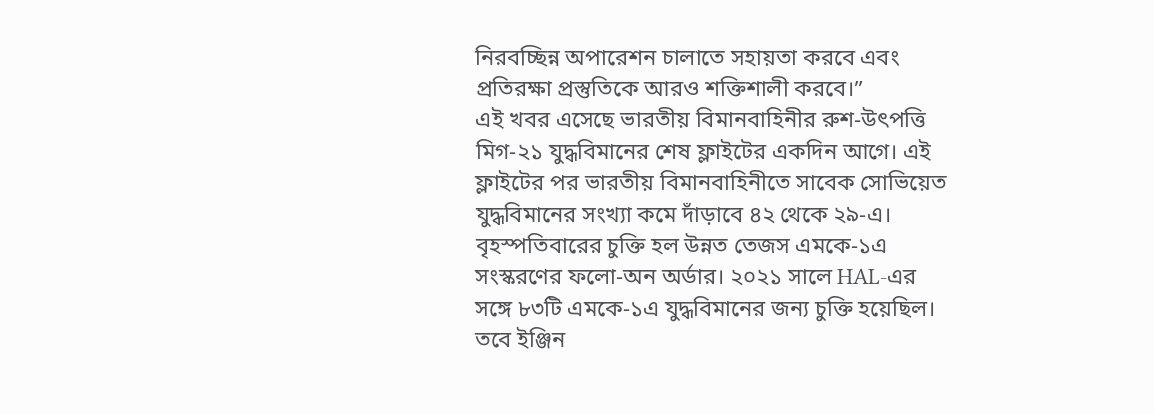নিরবচ্ছিন্ন অপারেশন চালাতে সহায়তা করবে এবং প্রতিরক্ষা প্রস্তুতিকে আরও শক্তিশালী করবে।”
এই খবর এসেছে ভারতীয় বিমানবাহিনীর রুশ-উৎপত্তি মিগ-২১ যুদ্ধবিমানের শেষ ফ্লাইটের একদিন আগে। এই ফ্লাইটের পর ভারতীয় বিমানবাহিনীতে সাবেক সোভিয়েত যুদ্ধবিমানের সংখ্যা কমে দাঁড়াবে ৪২ থেকে ২৯-এ।
বৃহস্পতিবারের চুক্তি হল উন্নত তেজস এমকে-১এ সংস্করণের ফলো-অন অর্ডার। ২০২১ সালে HAL-এর সঙ্গে ৮৩টি এমকে-১এ যুদ্ধবিমানের জন্য চুক্তি হয়েছিল। তবে ইঞ্জিন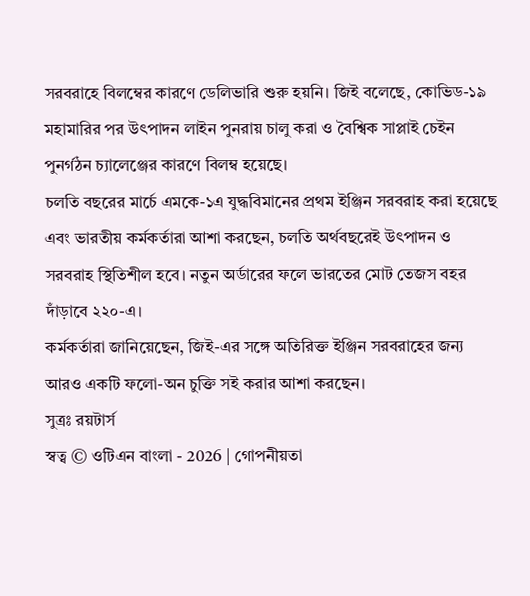সরবরাহে বিলম্বের কারণে ডেলিভারি শুরু হয়নি। জিই বলেছে, কোভিড-১৯ মহামারির পর উৎপাদন লাইন পুনরায় চালু করা ও বৈশ্বিক সাপ্লাই চেইন পুনর্গঠন চ্যালেঞ্জের কারণে বিলম্ব হয়েছে।
চলতি বছরের মার্চে এমকে-১এ যুদ্ধবিমানের প্রথম ইঞ্জিন সরবরাহ করা হয়েছে এবং ভারতীয় কর্মকর্তারা আশা করছেন, চলতি অর্থবছরেই উৎপাদন ও সরবরাহ স্থিতিশীল হবে। নতুন অর্ডারের ফলে ভারতের মোট তেজস বহর দাঁড়াবে ২২০-এ।
কর্মকর্তারা জানিয়েছেন, জিই-এর সঙ্গে অতিরিক্ত ইঞ্জিন সরবরাহের জন্য আরও একটি ফলো-অন চুক্তি সই করার আশা করছেন।
সুত্রঃ রয়টার্স
স্বত্ব © ওটিএন বাংলা - 2026 | গোপনীয়তা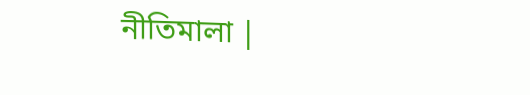নীতিমালা |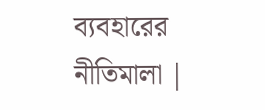ব্যবহারের নীতিমালা |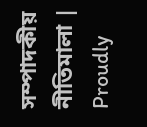সম্পাদকীয় নীতিমালা | Proudly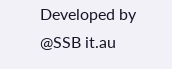Developed by @SSB it.au